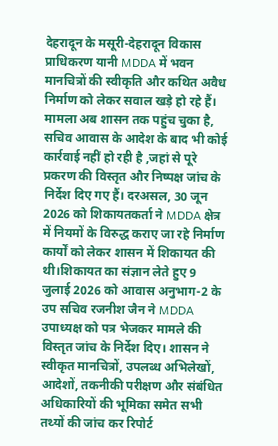देहरादून के मसूरी-देहरादून विकास प्राधिकरण यानी MDDA में भवन मानचित्रों की स्वीकृति और कथित अवैध निर्माण को लेकर सवाल खड़े हो रहे हैं। मामला अब शासन तक पहुंच चुका है, सचिव आवास के आदेश के बाद भी कोई कार्रवाई नहीं हो रही है ,जहां से पूरे प्रकरण की विस्तृत और निष्पक्ष जांच के निर्देश दिए गए हैं। दरअसल, 30 जून 2026 को शिकायतकर्ता ने MDDA क्षेत्र में नियमों के विरुद्ध कराए जा रहे निर्माण कार्यों को लेकर शासन में शिकायत की थी।शिकायत का संज्ञान लेते हुए 9 जुलाई 2026 को आवास अनुभाग-2 के उप सचिव रजनीश जैन ने MDDA उपाध्यक्ष को पत्र भेजकर मामले की विस्तृत जांच के निर्देश दिए। शासन ने स्वीकृत मानचित्रों, उपलब्ध अभिलेखों, आदेशों, तकनीकी परीक्षण और संबंधित अधिकारियों की भूमिका समेत सभी तथ्यों की जांच कर रिपोर्ट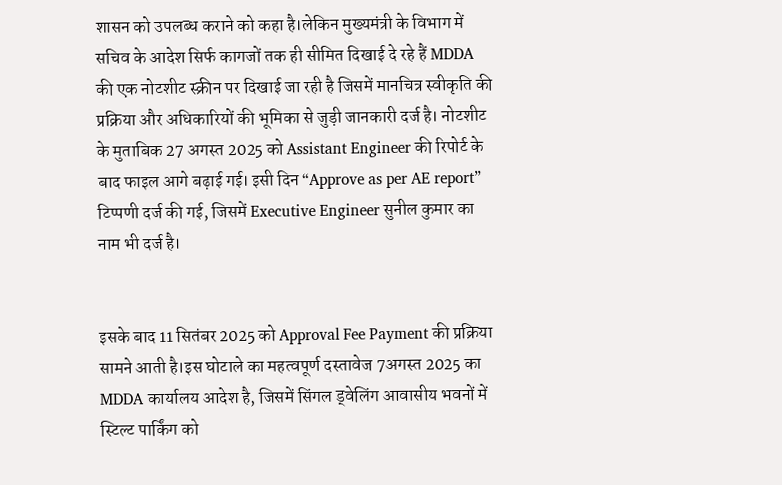शासन को उपलब्ध कराने को कहा है।लेकिन मुख्यमंत्री के विभाग में सचिव के आदेश सिर्फ कागजों तक ही सीमित दिखाई दे रहे हैं MDDA की एक नोटशीट स्क्रीन पर दिखाई जा रही है जिसमें मानचित्र स्वीकृति की प्रक्रिया और अधिकारियों की भूमिका से जुड़ी जानकारी दर्ज है। नोटशीट के मुताबिक 27 अगस्त 2025 को Assistant Engineer की रिपोर्ट के बाद फाइल आगे बढ़ाई गई। इसी दिन “Approve as per AE report” टिप्पणी दर्ज की गई, जिसमें Executive Engineer सुनील कुमार का नाम भी दर्ज है।


इसके बाद 11 सितंबर 2025 को Approval Fee Payment की प्रक्रिया सामने आती है।इस घोटाले का महत्वपूर्ण दस्तावेज 7अगस्त 2025 का MDDA कार्यालय आदेश है, जिसमें सिंगल ड्वेलिंग आवासीय भवनों में स्टिल्ट पार्किंग को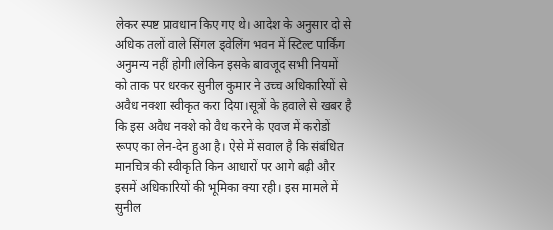लेकर स्पष्ट प्रावधान किए गए थे। आदेश के अनुसार दो से अधिक तलों वाले सिंगल ड्वेलिंग भवन में स्टिल्ट पार्किंग अनुमन्य नहीं होगी।लेकिन इसके बावजूद सभी नियमों को ताक पर धरकर सुनील कुमार ने उच्च अधिकारियों से अवैध नक्शा स्वीकृत करा दिया।सूत्रों के हवाले से खबर है कि इस अवैध नक्शे को वैध करने के एवज में करोडों रूपए का लेन-देन हुआ है। ऐसे में सवाल है कि संबंधित मानचित्र की स्वीकृति किन आधारों पर आगे बढ़ी और इसमें अधिकारियों की भूमिका क्या रही। इस मामले में सुनील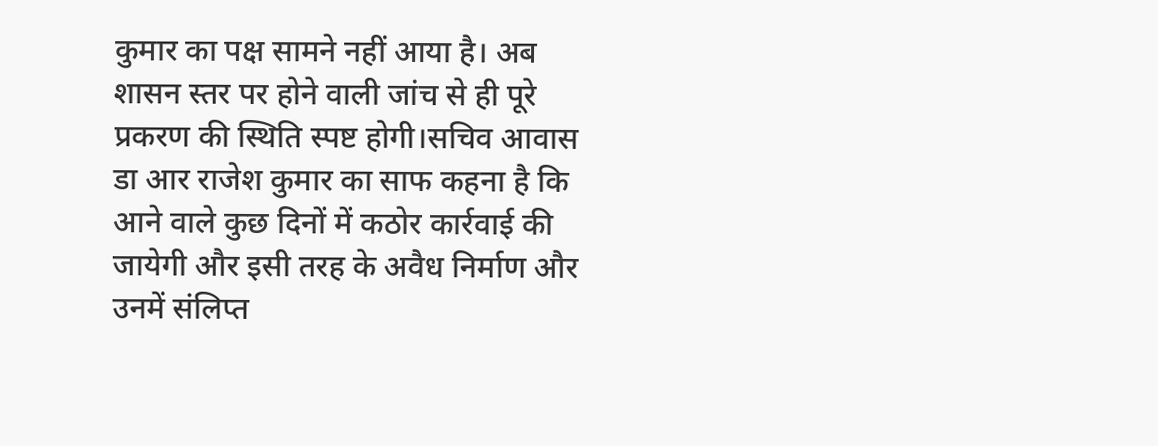कुमार का पक्ष सामने नहीं आया है। अब शासन स्तर पर होने वाली जांच से ही पूरे प्रकरण की स्थिति स्पष्ट होगी।सचिव आवास डा आर राजेश कुमार का साफ कहना है कि आने वाले कुछ दिनों में कठोर कार्रवाई की जायेगी और इसी तरह के अवैध निर्माण और उनमें संलिप्त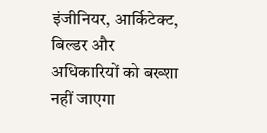इंजीनियर, आर्किटेक्ट, बिल्डर और अधिकारियों को बख्शा नहीं जाएगा